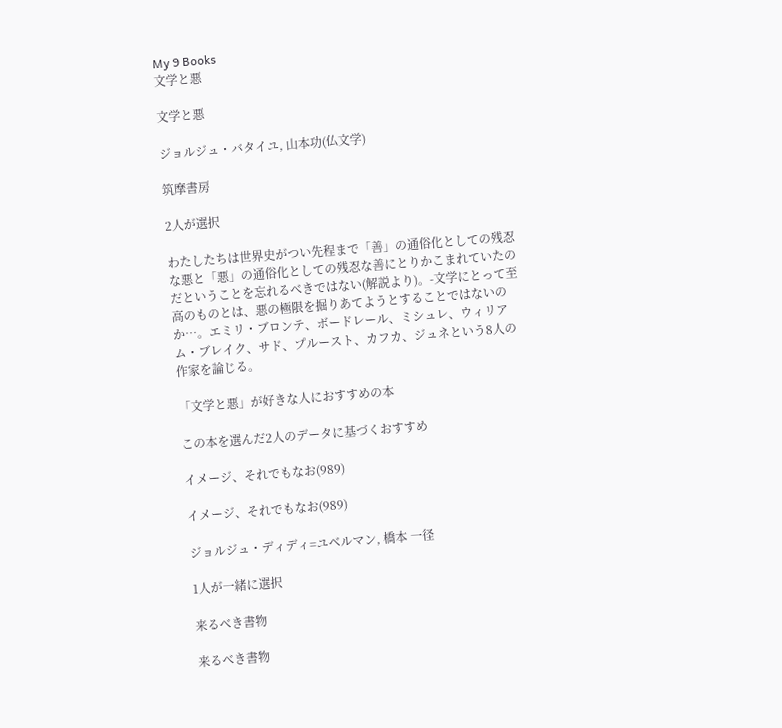My 9 Books
文学と悪

文学と悪

ジョルジュ・バタイユ, 山本功(仏文学)

筑摩書房

2人が選択

わたしたちは世界史がつい先程まで「善」の通俗化としての残忍な悪と「悪」の通俗化としての残忍な善にとりかこまれていたのだということを忘れるべきではない(解説より)。-文学にとって至高のものとは、悪の極限を掘りあてようとすることではないのか…。エミリ・ブロンテ、ボードレール、ミシュレ、ウィリアム・ブレイク、サド、プルースト、カフカ、ジュネという8人の作家を論じる。

「文学と悪」が好きな人におすすめの本

この本を選んだ2人のデータに基づくおすすめ

イメージ、それでもなお(989)

イメージ、それでもなお(989)

ジョルジュ・ディディ=ユベルマン, 橋本 一径

1人が一緒に選択

来るべき書物

来るべき書物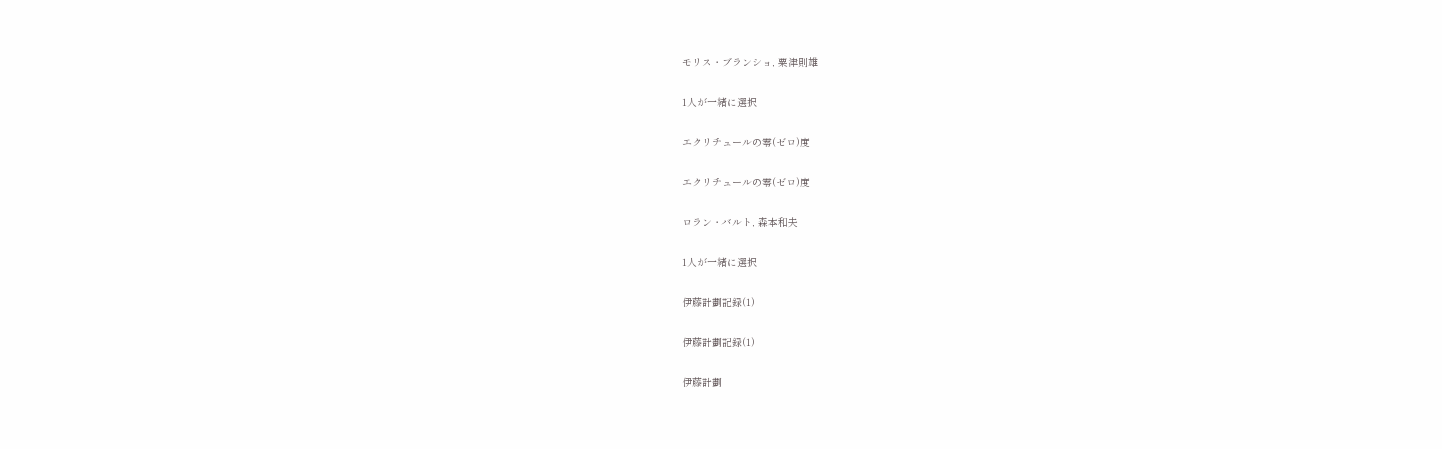モリス・ブランショ, 粟津則雄

1人が一緒に選択

エクリチュールの零(ゼロ)度

エクリチュールの零(ゼロ)度

ロラン・バルト, 森本和夫

1人が一緒に選択

伊藤計劃記録(1)

伊藤計劃記録(1)

伊藤計劃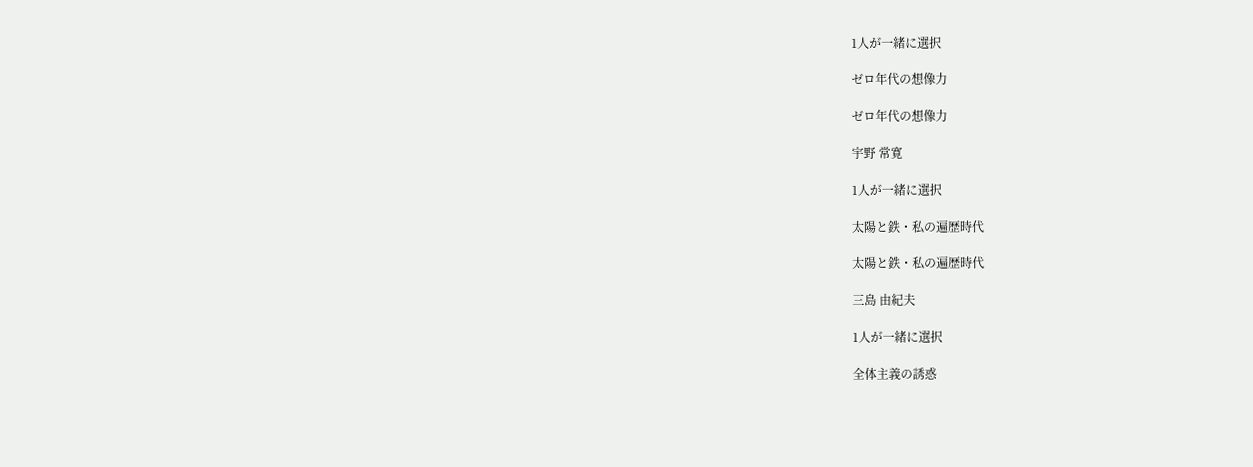1人が一緒に選択

ゼロ年代の想像力

ゼロ年代の想像力

宇野 常寛

1人が一緒に選択

太陽と鉄・私の遍歴時代

太陽と鉄・私の遍歴時代

三島 由紀夫

1人が一緒に選択

全体主義の誘惑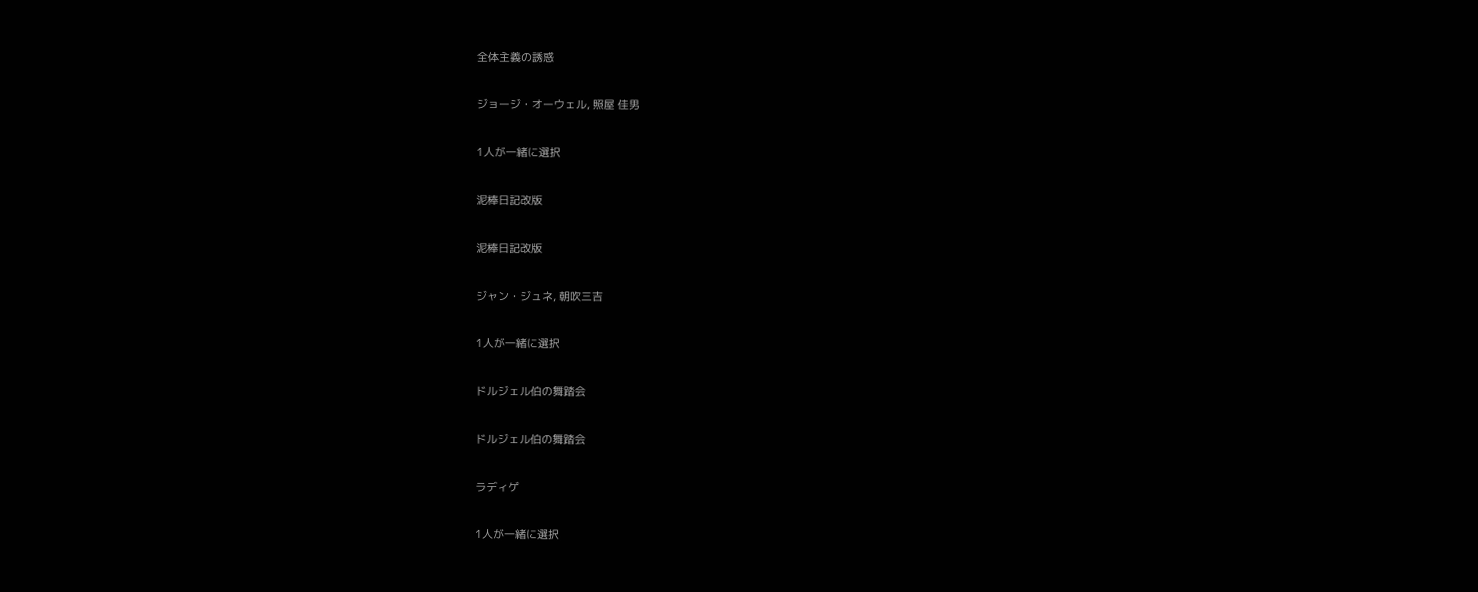全体主義の誘惑

ジョージ・オーウェル, 照屋 佳男

1人が一緒に選択

泥棒日記改版

泥棒日記改版

ジャン・ジュネ, 朝吹三吉

1人が一緒に選択

ドルジェル伯の舞踏会

ドルジェル伯の舞踏会

ラディゲ

1人が一緒に選択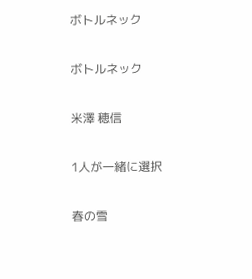ボトルネック

ボトルネック

米澤 穂信

1人が一緒に選択

春の雪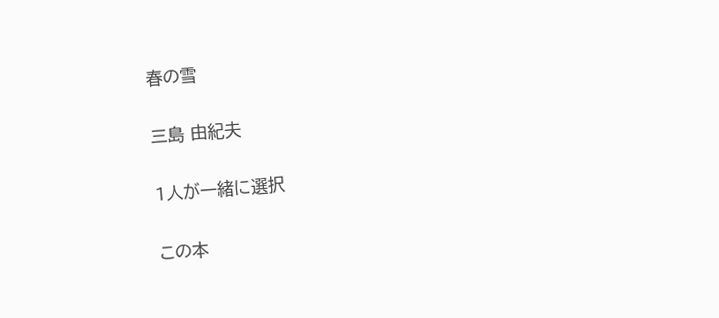春の雪

三島 由紀夫

1人が一緒に選択

この本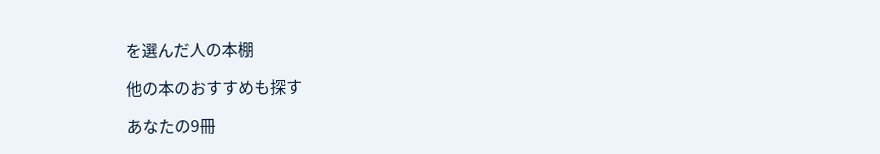を選んだ人の本棚

他の本のおすすめも探す

あなたの9冊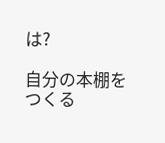は?

自分の本棚をつくる